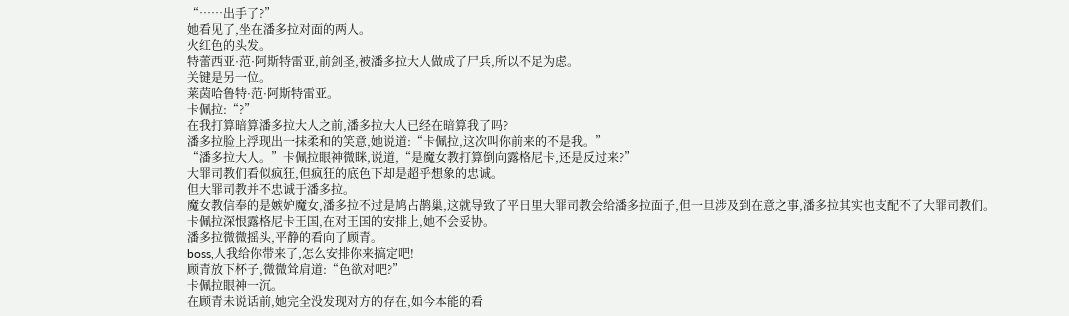“……出手了?”
她看见了,坐在潘多拉对面的两人。
火红色的头发。
特蕾西亚·范·阿斯特雷亚,前剑圣,被潘多拉大人做成了尸兵,所以不足为虑。
关键是另一位。
莱茵哈鲁特·范·阿斯特雷亚。
卡佩拉:“?”
在我打算暗算潘多拉大人之前,潘多拉大人已经在暗算我了吗?
潘多拉脸上浮现出一抹柔和的笑意,她说道:“卡佩拉,这次叫你前来的不是我。”
“潘多拉大人。”卡佩拉眼神微眯,说道,“是魔女教打算倒向露格尼卡,还是反过来?”
大罪司教们看似疯狂,但疯狂的底色下却是超乎想象的忠诚。
但大罪司教并不忠诚于潘多拉。
魔女教信奉的是嫉妒魔女,潘多拉不过是鸠占鹊巢,这就导致了平日里大罪司教会给潘多拉面子,但一旦涉及到在意之事,潘多拉其实也支配不了大罪司教们。
卡佩拉深恨露格尼卡王国,在对王国的安排上,她不会妥协。
潘多拉微微摇头,平静的看向了顾青。
boss,人我给你带来了,怎么安排你来搞定吧!
顾青放下杯子,微微耸肩道:“色欲对吧?”
卡佩拉眼神一沉。
在顾青未说话前,她完全没发现对方的存在,如今本能的看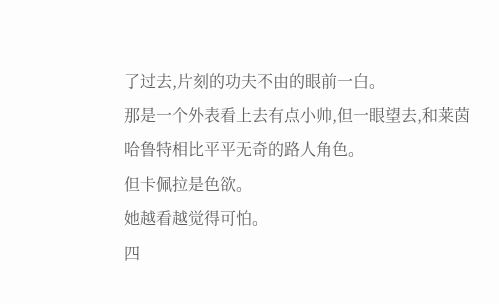了过去,片刻的功夫不由的眼前一白。
那是一个外表看上去有点小帅,但一眼望去,和莱茵哈鲁特相比平平无奇的路人角色。
但卡佩拉是色欲。
她越看越觉得可怕。
四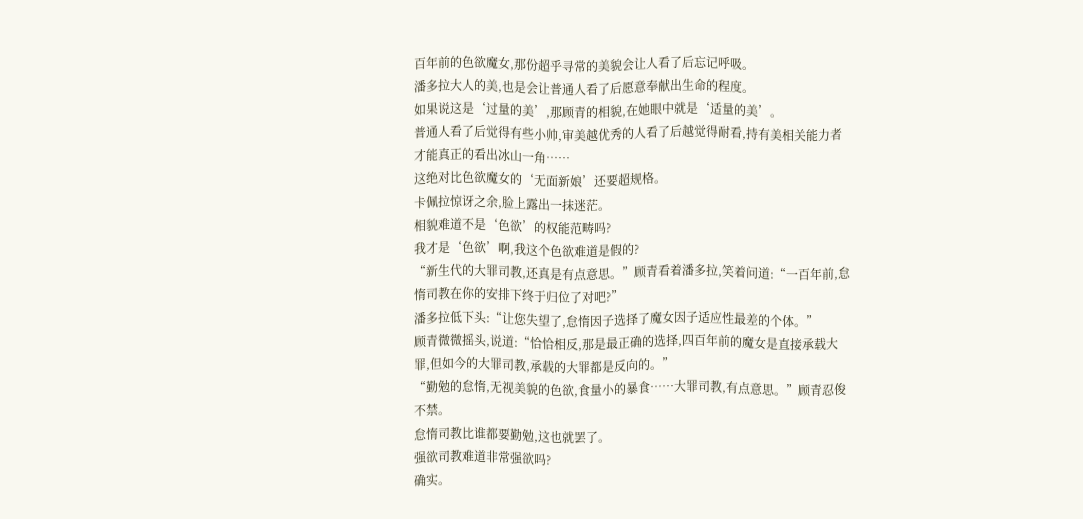百年前的色欲魔女,那份超乎寻常的美貌会让人看了后忘记呼吸。
潘多拉大人的美,也是会让普通人看了后愿意奉献出生命的程度。
如果说这是‘过量的美’,那顾青的相貌,在她眼中就是‘适量的美’。
普通人看了后觉得有些小帅,审美越优秀的人看了后越觉得耐看,持有美相关能力者才能真正的看出冰山一角……
这绝对比色欲魔女的‘无面新娘’还要超规格。
卡佩拉惊讶之余,脸上露出一抹迷茫。
相貌难道不是‘色欲’的权能范畴吗?
我才是‘色欲’啊,我这个色欲难道是假的?
“新生代的大罪司教,还真是有点意思。”顾青看着潘多拉,笑着问道:“一百年前,怠惰司教在你的安排下终于归位了对吧?”
潘多拉低下头:“让您失望了,怠惰因子选择了魔女因子适应性最差的个体。”
顾青微微摇头,说道:“恰恰相反,那是最正确的选择,四百年前的魔女是直接承载大罪,但如今的大罪司教,承载的大罪都是反向的。”
“勤勉的怠惰,无视美貌的色欲,食量小的暴食……大罪司教,有点意思。”顾青忍俊不禁。
怠惰司教比谁都要勤勉,这也就罢了。
强欲司教难道非常强欲吗?
确实。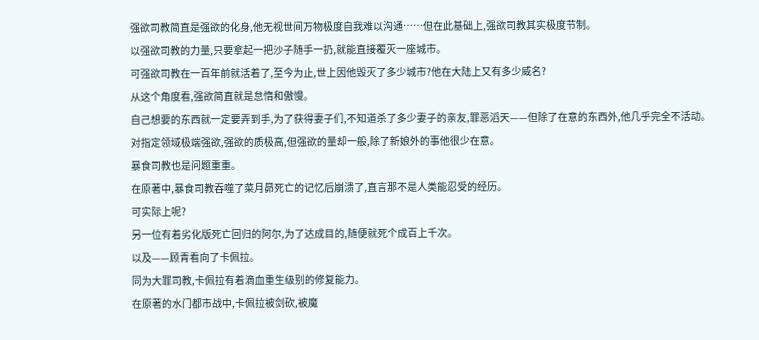强欲司教简直是强欲的化身,他无视世间万物极度自我难以沟通……但在此基础上,强欲司教其实极度节制。
以强欲司教的力量,只要拿起一把沙子随手一扔,就能直接覆灭一座城市。
可强欲司教在一百年前就活着了,至今为止,世上因他毁灭了多少城市?他在大陆上又有多少威名?
从这个角度看,强欲简直就是怠惰和傲慢。
自己想要的东西就一定要弄到手,为了获得妻子们,不知道杀了多少妻子的亲友,罪恶滔天——但除了在意的东西外,他几乎完全不活动。
对指定领域极端强欲,强欲的质极高,但强欲的量却一般,除了新娘外的事他很少在意。
暴食司教也是问题重重。
在原著中,暴食司教吞噬了菜月昴死亡的记忆后崩溃了,直言那不是人类能忍受的经历。
可实际上呢?
另一位有着劣化版死亡回归的阿尔,为了达成目的,随便就死个成百上千次。
以及——顾青看向了卡佩拉。
同为大罪司教,卡佩拉有着滴血重生级别的修复能力。
在原著的水门都市战中,卡佩拉被剑砍,被魔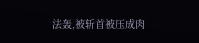法轰,被斩首被压成肉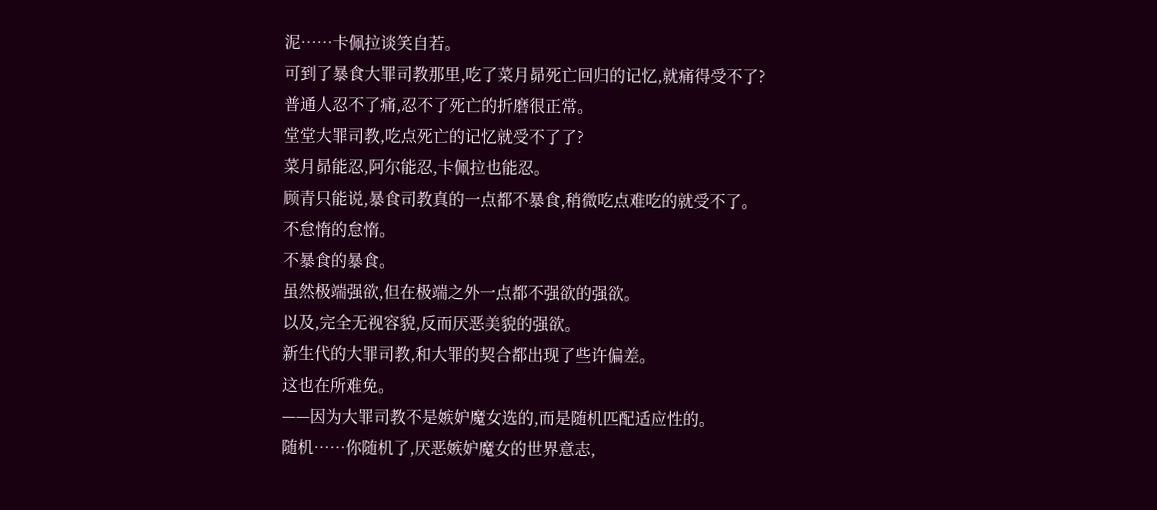泥……卡佩拉谈笑自若。
可到了暴食大罪司教那里,吃了菜月昴死亡回归的记忆,就痛得受不了?
普通人忍不了痛,忍不了死亡的折磨很正常。
堂堂大罪司教,吃点死亡的记忆就受不了了?
菜月昴能忍,阿尔能忍,卡佩拉也能忍。
顾青只能说,暴食司教真的一点都不暴食,稍微吃点难吃的就受不了。
不怠惰的怠惰。
不暴食的暴食。
虽然极端强欲,但在极端之外一点都不强欲的强欲。
以及,完全无视容貌,反而厌恶美貌的强欲。
新生代的大罪司教,和大罪的契合都出现了些许偏差。
这也在所难免。
——因为大罪司教不是嫉妒魔女选的,而是随机匹配适应性的。
随机……你随机了,厌恶嫉妒魔女的世界意志,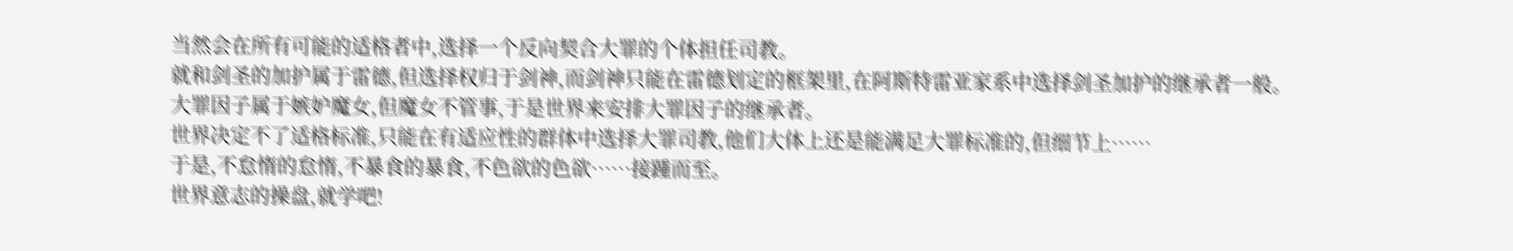当然会在所有可能的适格者中,选择一个反向契合大罪的个体担任司教。
就和剑圣的加护属于雷德,但选择权归于剑神,而剑神只能在雷德划定的框架里,在阿斯特雷亚家系中选择剑圣加护的继承者一般。
大罪因子属于嫉妒魔女,但魔女不管事,于是世界来安排大罪因子的继承者。
世界决定不了适格标准,只能在有适应性的群体中选择大罪司教,他们大体上还是能满足大罪标准的,但细节上……
于是,不怠惰的怠惰,不暴食的暴食,不色欲的色欲……接踵而至。
世界意志的操盘,就学吧!